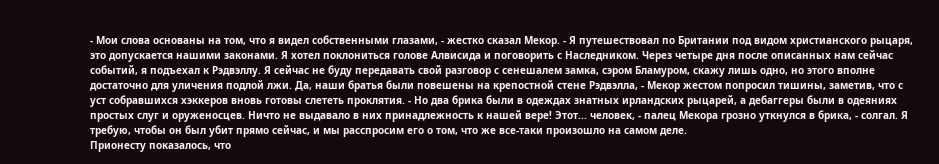- Мои слова основаны на том, что я видел собственными глазами, - жестко сказал Мекор. - Я путешествовал по Британии под видом христианского рыцаря, это допускается нашими законами. Я хотел поклониться голове Алвисида и поговорить с Наследником. Через четыре дня после описанных нам сейчас событий, я подъехал к Рэдвэллу. Я сейчас не буду передавать свой разговор с сенешалем замка, сэром Бламуром, скажу лишь одно, но этого вполне достаточно для уличения подлой лжи. Да, наши братья были повешены на крепостной стене Рэдвэлла, - Мекор жестом попросил тишины, заметив, что с уст собравшихся хэккеров вновь готовы слететь проклятия. - Но два брика были в одеждах знатных ирландских рыцарей, а дебаггеры были в одеяниях простых слуг и оруженосцев. Ничто не выдавало в них принадлежность к нашей вере! Этот... человек, - палец Мекора грозно уткнулся в брика, - солгал. Я требую, чтобы он был убит прямо сейчас, и мы расспросим его о том, что же все-таки произошло на самом деле.
Прионесту показалось, что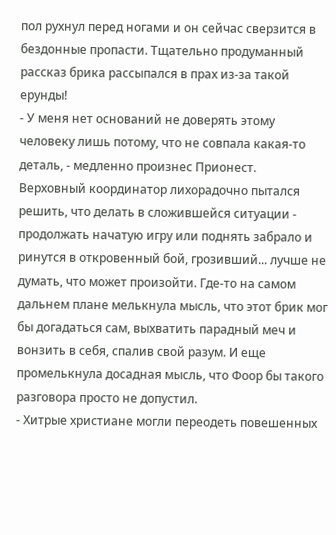пол рухнул перед ногами и он сейчас сверзится в бездонные пропасти. Тщательно продуманный рассказ брика рассыпался в прах из-за такой ерунды!
- У меня нет оснований не доверять этому человеку лишь потому, что не совпала какая-то деталь, - медленно произнес Прионест.
Верховный координатор лихорадочно пытался решить, что делать в сложившейся ситуации - продолжать начатую игру или поднять забрало и ринутся в откровенный бой, грозивший... лучше не думать, что может произойти. Где-то на самом дальнем плане мелькнула мысль, что этот брик мог бы догадаться сам, выхватить парадный меч и вонзить в себя, спалив свой разум. И еще промелькнула досадная мысль, что Фоор бы такого разговора просто не допустил.
- Хитрые христиане могли переодеть повешенных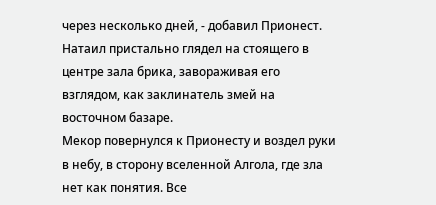через несколько дней, - добавил Прионест.
Натаил пристально глядел на стоящего в центре зала брика, завораживая его взглядом, как заклинатель змей на восточном базаре.
Мекор повернулся к Прионесту и воздел руки в небу, в сторону вселенной Алгола, где зла нет как понятия. Все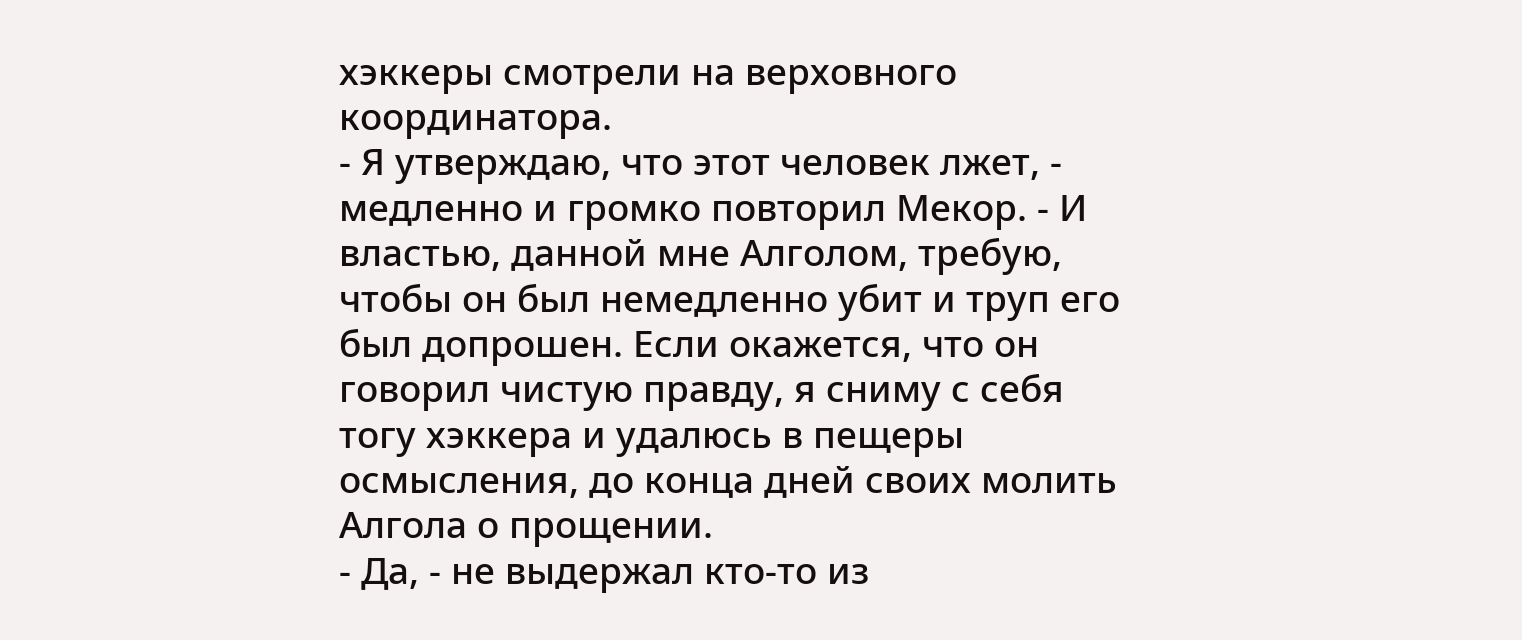хэккеры смотрели на верховного координатора.
- Я утверждаю, что этот человек лжет, - медленно и громко повторил Мекор. - И властью, данной мне Алголом, требую, чтобы он был немедленно убит и труп его был допрошен. Если окажется, что он говорил чистую правду, я сниму с себя тогу хэккера и удалюсь в пещеры осмысления, до конца дней своих молить Алгола о прощении.
- Да, - не выдержал кто-то из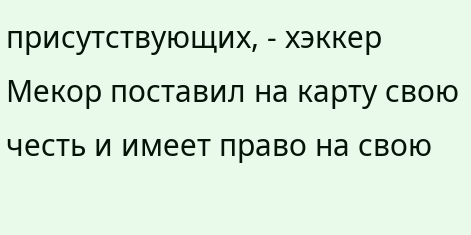присутствующих, - хэккер Мекор поставил на карту свою честь и имеет право на свою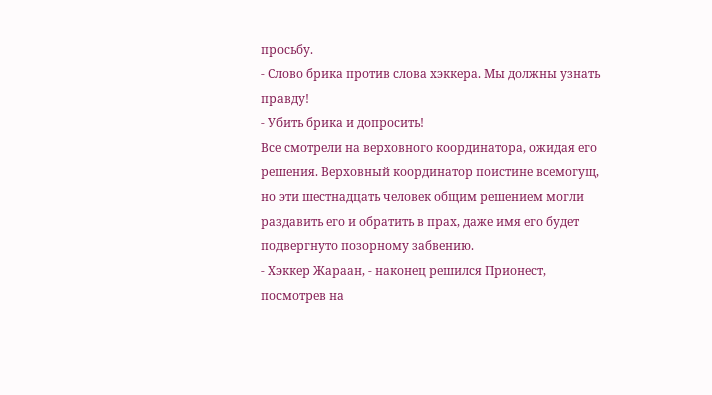просьбу.
- Слово брика против слова хэккера. Мы должны узнать правду!
- Убить брика и допросить!
Все смотрели на верховного координатора, ожидая его решения. Верховный координатор поистине всемогущ, но эти шестнадцать человек общим решением могли раздавить его и обратить в прах, даже имя его будет подвергнуто позорному забвению.
- Хэккер Жараан, - наконец решился Прионест, посмотрев на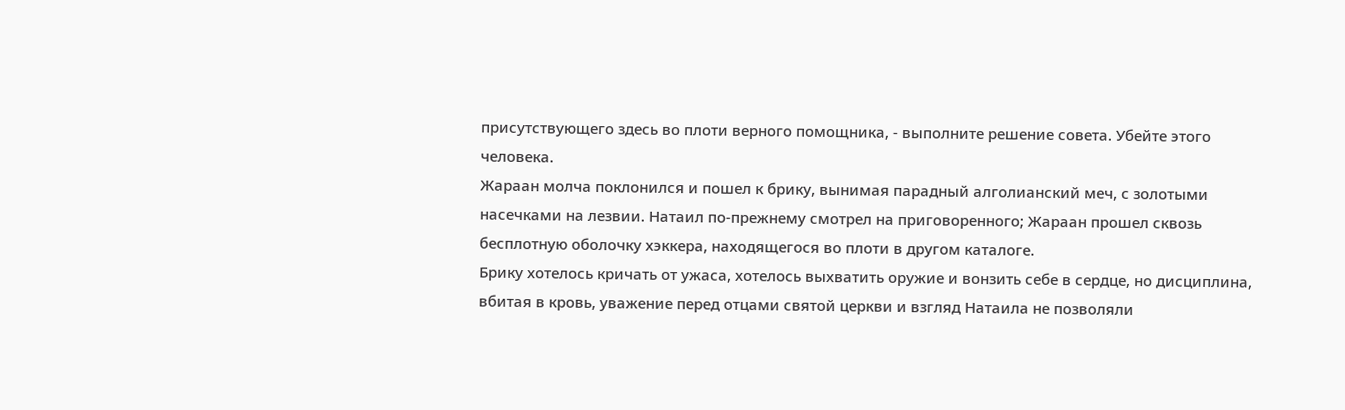присутствующего здесь во плоти верного помощника, - выполните решение совета. Убейте этого человека.
Жараан молча поклонился и пошел к брику, вынимая парадный алголианский меч, с золотыми насечками на лезвии. Натаил по-прежнему смотрел на приговоренного; Жараан прошел сквозь бесплотную оболочку хэккера, находящегося во плоти в другом каталоге.
Брику хотелось кричать от ужаса, хотелось выхватить оружие и вонзить себе в сердце, но дисциплина, вбитая в кровь, уважение перед отцами святой церкви и взгляд Натаила не позволяли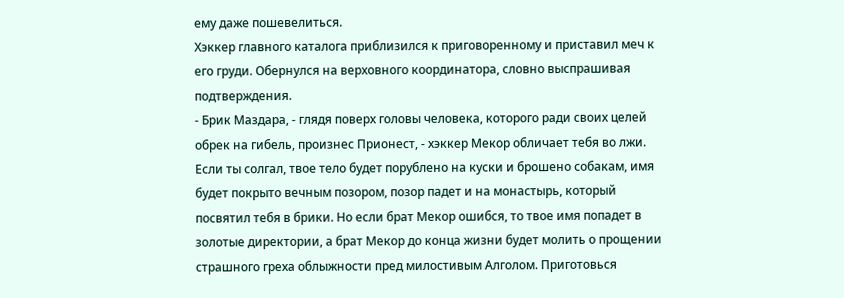ему даже пошевелиться.
Хэккер главного каталога приблизился к приговоренному и приставил меч к его груди. Обернулся на верховного координатора, словно выспрашивая подтверждения.
- Брик Маздара, - глядя поверх головы человека, которого ради своих целей обрек на гибель, произнес Прионест, - хэккер Мекор обличает тебя во лжи. Если ты солгал, твое тело будет порублено на куски и брошено собакам, имя будет покрыто вечным позором, позор падет и на монастырь, который посвятил тебя в брики. Но если брат Мекор ошибся, то твое имя попадет в золотые директории, а брат Мекор до конца жизни будет молить о прощении страшного греха облыжности пред милостивым Алголом. Приготовься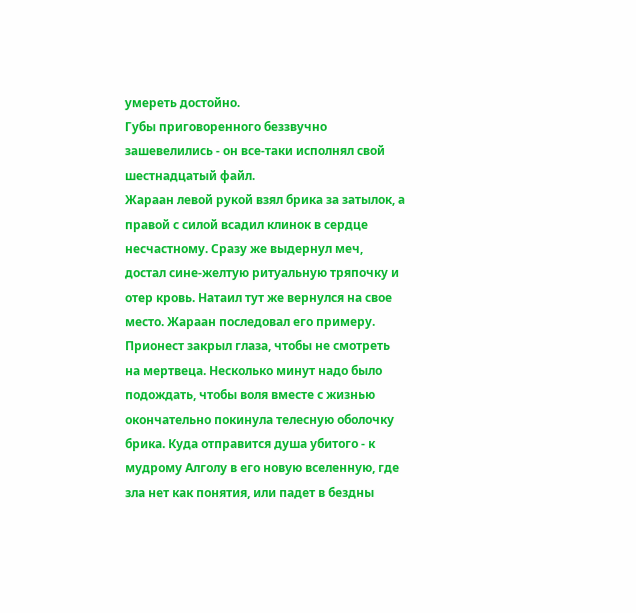умереть достойно.
Губы приговоренного беззвучно зашевелились - он все-таки исполнял свой шестнадцатый файл.
Жараан левой рукой взял брика за затылок, а правой с силой всадил клинок в сердце несчастному. Сразу же выдернул меч, достал сине-желтую ритуальную тряпочку и отер кровь. Натаил тут же вернулся на свое место. Жараан последовал его примеру. Прионест закрыл глаза, чтобы не смотреть на мертвеца. Несколько минут надо было подождать, чтобы воля вместе с жизнью окончательно покинула телесную оболочку брика. Куда отправится душа убитого - к мудрому Алголу в его новую вселенную, где зла нет как понятия, или падет в бездны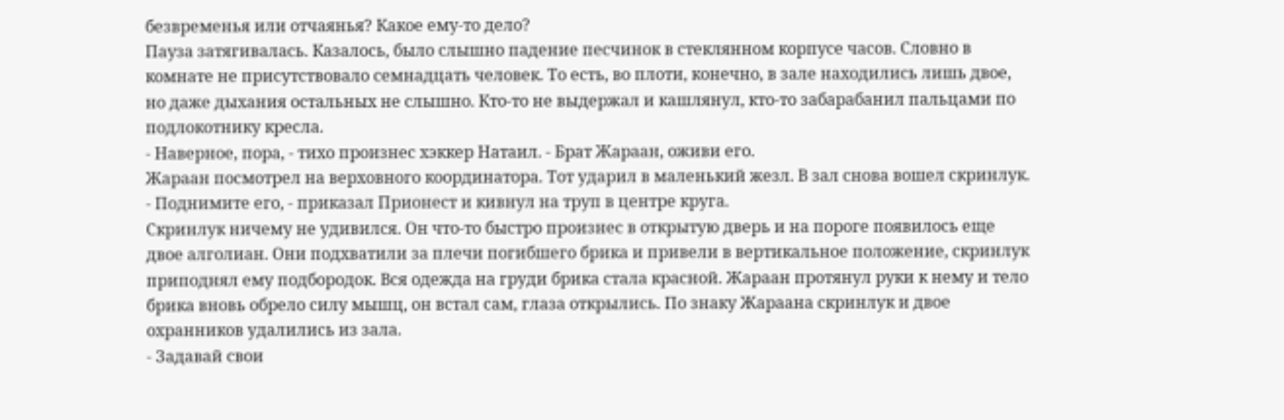безвременья или отчаянья? Какое ему-то дело?
Пауза затягивалась. Казалось, было слышно падение песчинок в стеклянном корпусе часов. Словно в комнате не присутствовало семнадцать человек. То есть, во плоти, конечно, в зале находились лишь двое, но даже дыхания остальных не слышно. Кто-то не выдержал и кашлянул, кто-то забарабанил пальцами по подлокотнику кресла.
- Наверное, пора, - тихо произнес хэккер Натаил. - Брат Жараан, оживи его.
Жараан посмотрел на верховного координатора. Тот ударил в маленький жезл. В зал снова вошел скринлук.
- Поднимите его, - приказал Прионест и кивнул на труп в центре круга.
Скринлук ничему не удивился. Он что-то быстро произнес в открытую дверь и на пороге появилось еще двое алголиан. Они подхватили за плечи погибшего брика и привели в вертикальное положение, скринлук приподнял ему подбородок. Вся одежда на груди брика стала красной. Жараан протянул руки к нему и тело брика вновь обрело силу мышц, он встал сам, глаза открылись. По знаку Жараана скринлук и двое охранников удалились из зала.
- Задавай свои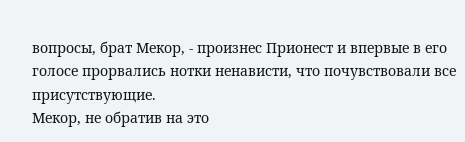вопросы, брат Мекор, - произнес Прионест и впервые в его голосе прорвались нотки ненависти, что почувствовали все присутствующие.
Мекор, не обратив на это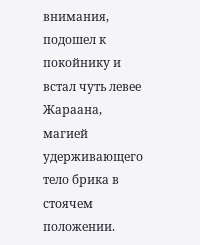внимания, подошел к покойнику и встал чуть левее Жараана, магией удерживающего тело брика в стоячем положении.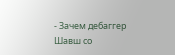- Зачем дебаггер Шавш со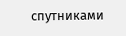спутниками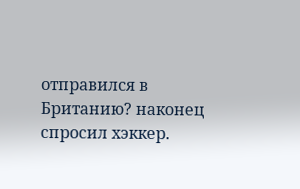отправился в Британию? наконец спросил хэккер.